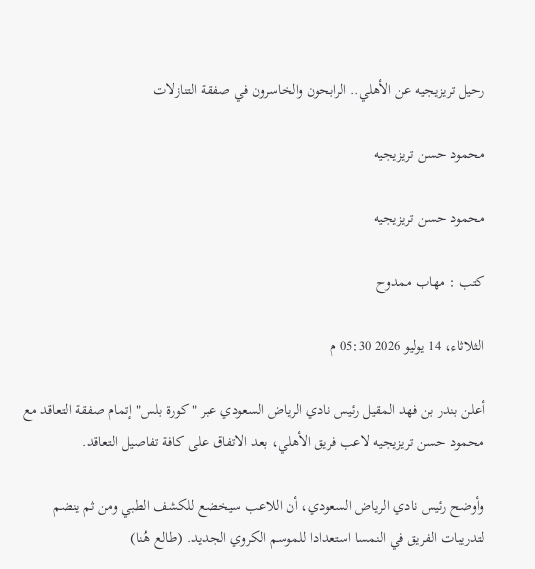رحيل تريزيجيه عن الأهلي.. الرابحون والخاسرون في صفقة التنازلات

محمود حسن تريزيجيه

محمود حسن تريزيجيه

كتب : مهاب ممدوح

الثلاثاء، 14 يوليو 2026 05:30 م

أعلن بندر بن فهد المقيل رئيس نادي الرياض السعودي عبر "كورة بلس" إتمام صفقة التعاقد مع محمود حسن تريزيجيه لاعب فريق الأهلي، بعد الاتفاق على كافة تفاصيل التعاقد.

وأوضح رئيس نادي الرياض السعودي، أن اللاعب سيخضع للكشف الطبي ومن ثم ينضم لتدريبات الفريق في النمسا استعدادا للموسم الكروي الجديد. (طالع هُنا)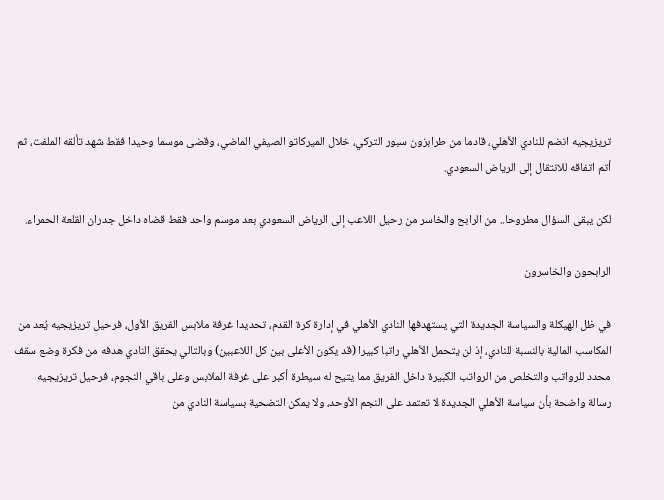تريزيجيه انضم للنادي الأهلي، قادما من طرابزون سبور التركي، خلال الميركاتو الصيفي الماضي، وقضى موسما وحيدا فقط شهد تألقه الملفت، ثم أتم اتفاقه للانتقال إلى الرياض السعودي.

لكن يبقى السؤال مطروحا.. من الرابح والخاسر من رحيل اللاعب إلى الرياض السعودي بعد موسم واحد فقط قضاه داخل جدران القلعة الحمراء.

الرابحون والخاسرون

في ظل الهيكلة والسياسة الجديدة التي يستهدفها النادي الأهلي في إدارة كرة القدم، تحديدا غرفة ملابس الفريق الأول، فرحيل تريزيجيه يُعد من المكاسب المالية بالنسبة للنادي، إذ لن يتحمل الأهلي راتبا كبيرا (قد يكون الأعلى بين كل اللاعبين) وبالتالي يحقق النادي هدفه من فكرة وضع سقف محدد للرواتب والتخلص من الرواتب الكبيرة داخل الفريق مما يتيح له سيطرة أكبر على غرفة الملابس وعلى باقي النجوم، فرحيل تريزيجيه رسالة واضحة بأن سياسة الأهلي الجديدة لا تعتمد على النجم الأوحد، ولا يمكن التضحية بسياسة النادي من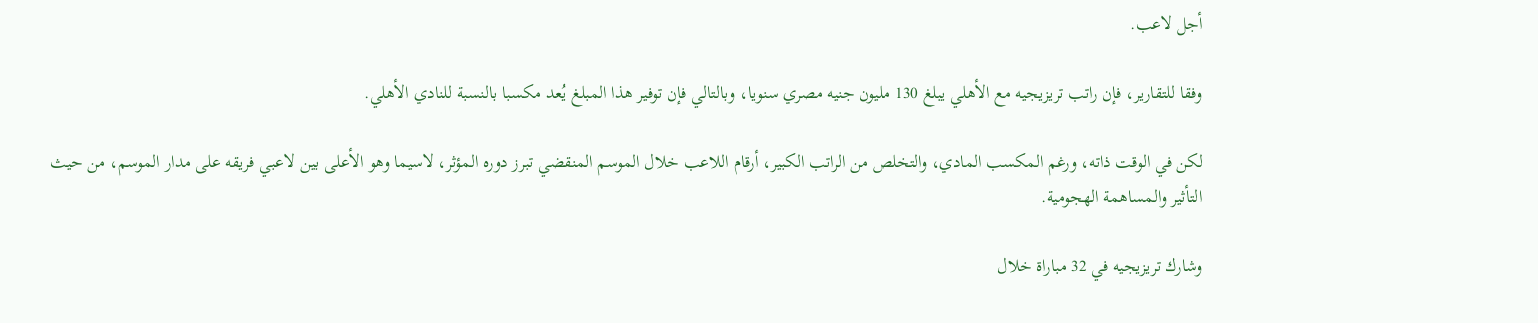أجل لاعب.

وفقا للتقارير، فإن راتب تريزيجيه مع الأهلي يبلغ 130 مليون جنيه مصري سنويا، وبالتالي فإن توفير هذا المبلغ يُعد مكسبا بالنسبة للنادي الأهلي.

لكن في الوقت ذاته، ورغم المكسب المادي، والتخلص من الراتب الكبير، أرقام اللاعب خلال الموسم المنقضي تبرز دوره المؤثر، لاسيما وهو الأعلى بين لاعبي فريقه على مدار الموسم، من حيث التأثير والمساهمة الهجومية.

وشارك تريزيجيه في 32 مباراة خلال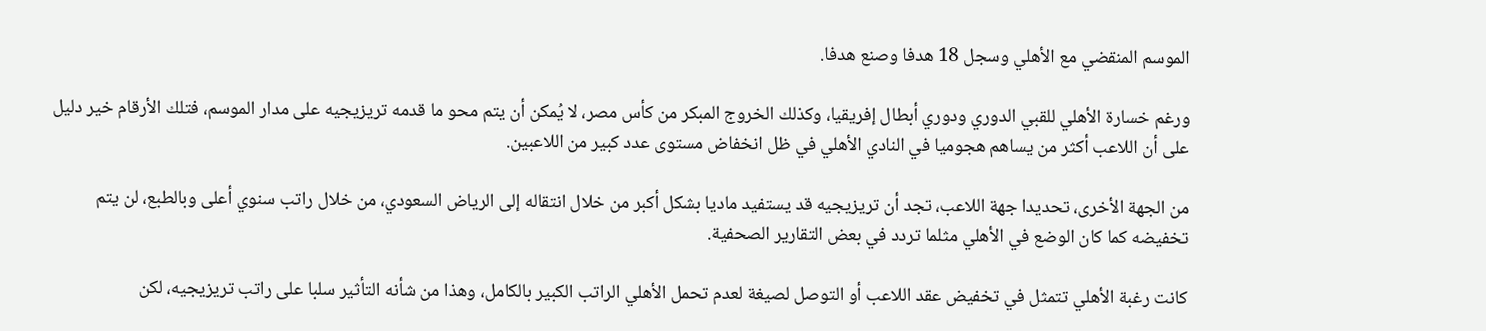الموسم المنقضي مع الأهلي وسجل 18 هدفا وصنع هدفا.

ورغم خسارة الأهلي للقبي الدوري ودوري أبطال إفريقيا، وكذلك الخروج المبكر من كأس مصر، لا يُمكن أن يتم محو ما قدمه تريزيجيه على مدار الموسم، فتلك الأرقام خير دليل على أن اللاعب أكثر من يساهم هجوميا في النادي الأهلي في ظل انخفاض مستوى عدد كبير من اللاعبين.

من الجهة الأخرى، تحديدا جهة اللاعب، تجد أن تريزيجيه قد يستفيد ماديا بشكل أكبر من خلال انتقاله إلى الرياض السعودي، من خلال راتب سنوي أعلى وبالطبع، لن يتم تخفيضه كما كان الوضع في الأهلي مثلما تردد في بعض التقارير الصحفية.

كانت رغبة الأهلي تتمثل في تخفيض عقد اللاعب أو التوصل لصيغة لعدم تحمل الأهلي الراتب الكبير بالكامل، وهذا من شأنه التأثير سلبا على راتب تريزيجيه، لكن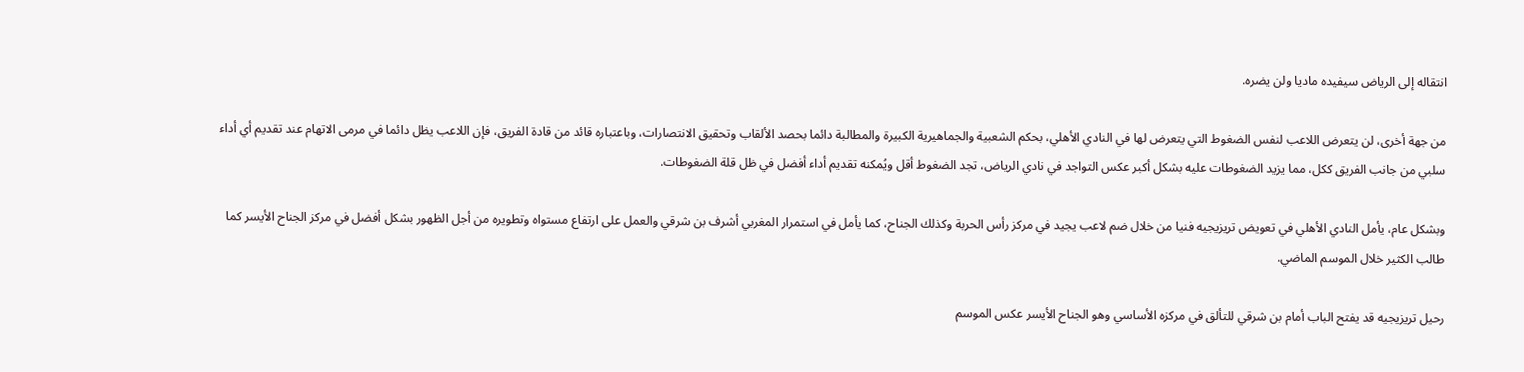انتقاله إلى الرياض سيفيده ماديا ولن يضره.

من جهة أخرى، لن يتعرض اللاعب لنفس الضغوط التي يتعرض لها في النادي الأهلي، بحكم الشعبية والجماهيرية الكبيرة والمطالبة دائما بحصد الألقاب وتحقيق الانتصارات، وباعتباره قائد من قادة الفريق، فإن اللاعب يظل دائما في مرمى الاتهام عند تقديم أي أداء سلبي من جانب الفريق ككل، مما يزيد الضغوطات عليه بشكل أكبر عكس التواجد في نادي الرياض، تجد الضغوط أقل ويُمكنه تقديم أداء أفضل في ظل قلة الضغوطات.

وبشكل عام، يأمل النادي الأهلي في تعويض تريزيجيه فنيا من خلال ضم لاعب يجيد في مركز رأس الحربة وكذلك الجناح، كما يأمل في استمرار المغربي أشرف بن شرقي والعمل على ارتفاع مستواه وتطويره من أجل الظهور بشكل أفضل في مركز الجناح الأيسر كما طالب الكثير خلال الموسم الماضي.

رحيل تريزيجيه قد يفتح الباب أمام بن شرقي للتألق في مركزه الأساسي وهو الجناح الأيسر عكس الموسم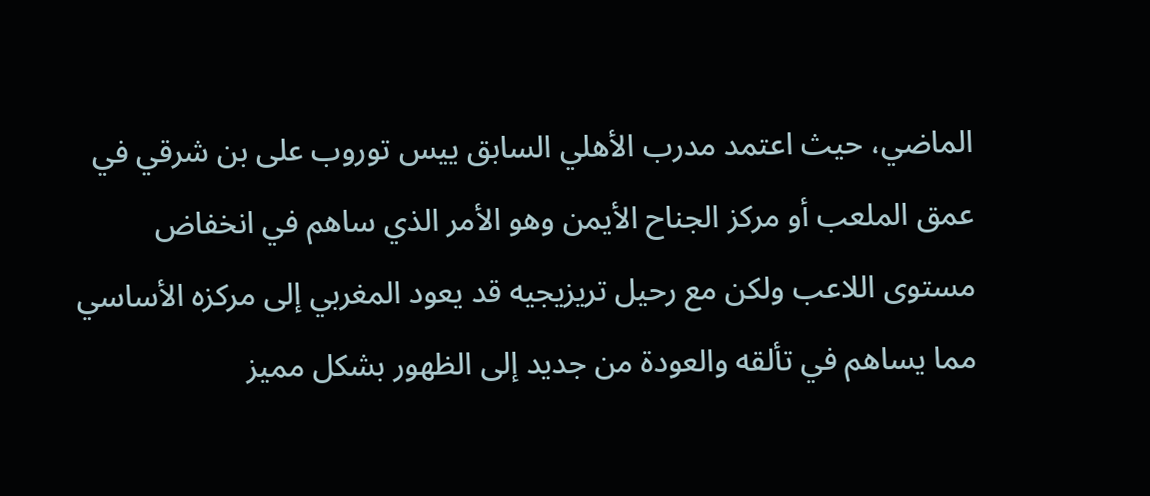الماضي، حيث اعتمد مدرب الأهلي السابق ييس توروب على بن شرقي في عمق الملعب أو مركز الجناح الأيمن وهو الأمر الذي ساهم في انخفاض مستوى اللاعب ولكن مع رحيل تريزيجيه قد يعود المغربي إلى مركزه الأساسي مما يساهم في تألقه والعودة من جديد إلى الظهور بشكل مميز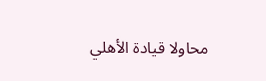محاولا قيادة الأهلي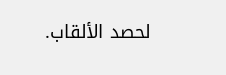لحصد الألقاب.